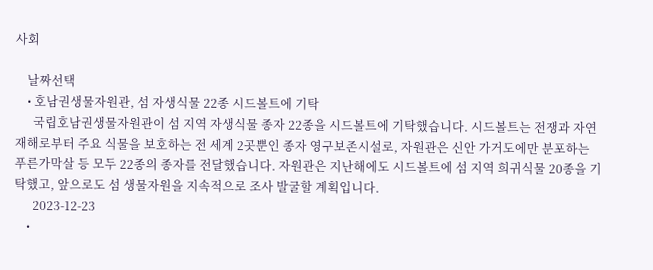사회

    날짜선택
    • 호남권생물자원관, 섬 자생식물 22종 시드볼트에 기탁
      국립호남권생물자원관이 섬 지역 자생식물 종자 22종을 시드볼트에 기탁했습니다. 시드볼트는 전쟁과 자연재해로부터 주요 식물을 보호하는 전 세계 2곳뿐인 종자 영구보존시설로, 자원관은 신안 가거도에만 분포하는 푸른가막살 등 모두 22종의 종자를 전달했습니다. 자원관은 지난해에도 시드볼트에 섬 지역 희귀식물 20종을 기탁했고, 앞으로도 섬 생물자원을 지속적으로 조사 발굴할 계획입니다.
      2023-12-23
    •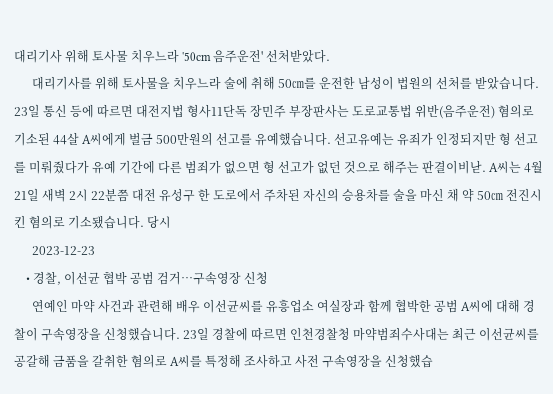대리기사 위해 토사물 치우느라 '50cm 음주운전' 선처받았다.
      대리기사를 위해 토사물을 치우느라 술에 취해 50㎝를 운전한 남성이 법원의 선처를 받았습니다. 23일 통신 등에 따르면 대전지법 형사11단독 장민주 부장판사는 도로교통법 위반(음주운전) 혐의로 기소된 44살 A씨에게 벌금 500만원의 선고를 유예했습니다. 선고유예는 유죄가 인정되지만 형 선고를 미뤄줬다가 유예 기간에 다른 범죄가 없으면 형 선고가 없던 것으로 해주는 판결이비낟. A씨는 4월21일 새벽 2시 22분쯤 대전 유성구 한 도로에서 주차된 자신의 승용차를 술을 마신 채 약 50㎝ 전진시킨 혐의로 기소됐습니다. 당시
      2023-12-23
    • 경찰, 이선균 협박 공범 검거…구속영장 신청
      연예인 마약 사건과 관련해 배우 이선균씨를 유흥업소 여실장과 함께 협박한 공범 A씨에 대해 경찰이 구속영장을 신청했습니다. 23일 경찰에 따르면 인천경찰청 마약범죄수사대는 최근 이선균씨를 공갈해 금품을 갈취한 혐의로 A씨를 특정해 조사하고 사전 구속영장을 신청했습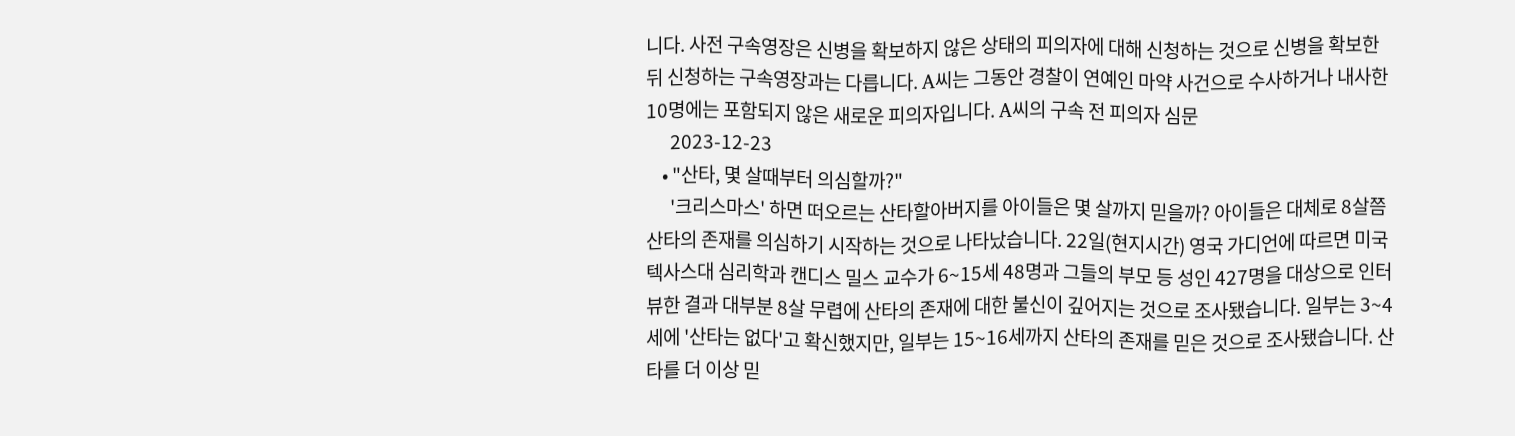니다. 사전 구속영장은 신병을 확보하지 않은 상태의 피의자에 대해 신청하는 것으로 신병을 확보한 뒤 신청하는 구속영장과는 다릅니다. A씨는 그동안 경찰이 연예인 마약 사건으로 수사하거나 내사한 10명에는 포함되지 않은 새로운 피의자입니다. A씨의 구속 전 피의자 심문
      2023-12-23
    • "산타, 몇 살때부터 의심할까?"
      '크리스마스' 하면 떠오르는 산타할아버지를 아이들은 몇 살까지 믿을까? 아이들은 대체로 8살쯤 산타의 존재를 의심하기 시작하는 것으로 나타났습니다. 22일(현지시간) 영국 가디언에 따르면 미국 텍사스대 심리학과 캔디스 밀스 교수가 6~15세 48명과 그들의 부모 등 성인 427명을 대상으로 인터뷰한 결과 대부분 8살 무렵에 산타의 존재에 대한 불신이 깊어지는 것으로 조사됐습니다. 일부는 3~4세에 '산타는 없다'고 확신했지만, 일부는 15~16세까지 산타의 존재를 믿은 것으로 조사됐습니다. 산타를 더 이상 믿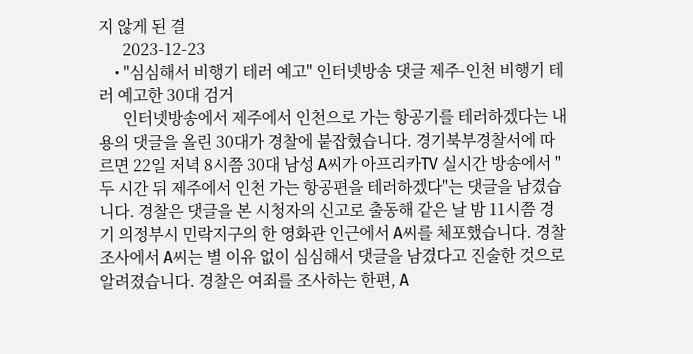지 않게 된 결
      2023-12-23
    • "심심해서 비행기 테러 예고" 인터넷방송 댓글 제주-인천 비행기 테러 예고한 30대 검거
      인터넷방송에서 제주에서 인천으로 가는 항공기를 테러하겠다는 내용의 댓글을 올린 30대가 경찰에 붙잡혔습니다. 경기북부경찰서에 따르면 22일 저녁 8시쯤 30대 남성 A씨가 아프리카TV 실시간 방송에서 "두 시간 뒤 제주에서 인천 가는 항공편을 테러하겠다"는 댓글을 남겼습니다. 경찰은 댓글을 본 시청자의 신고로 출동해 같은 날 밤 11시쯤 경기 의정부시 민락지구의 한 영화관 인근에서 A씨를 체포했습니다. 경찰 조사에서 A씨는 별 이유 없이 심심해서 댓글을 남겼다고 진술한 것으로 알려졌습니다. 경찰은 여죄를 조사하는 한편, A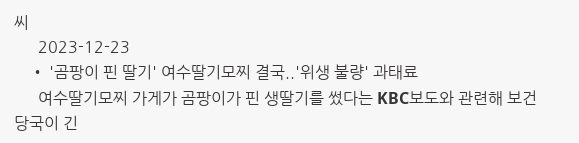씨
      2023-12-23
    • '곰팡이 핀 딸기' 여수딸기모찌 결국..'위생 불량' 과태료
      여수딸기모찌 가게가 곰팡이가 핀 생딸기를 썼다는 KBC보도와 관련해 보건당국이 긴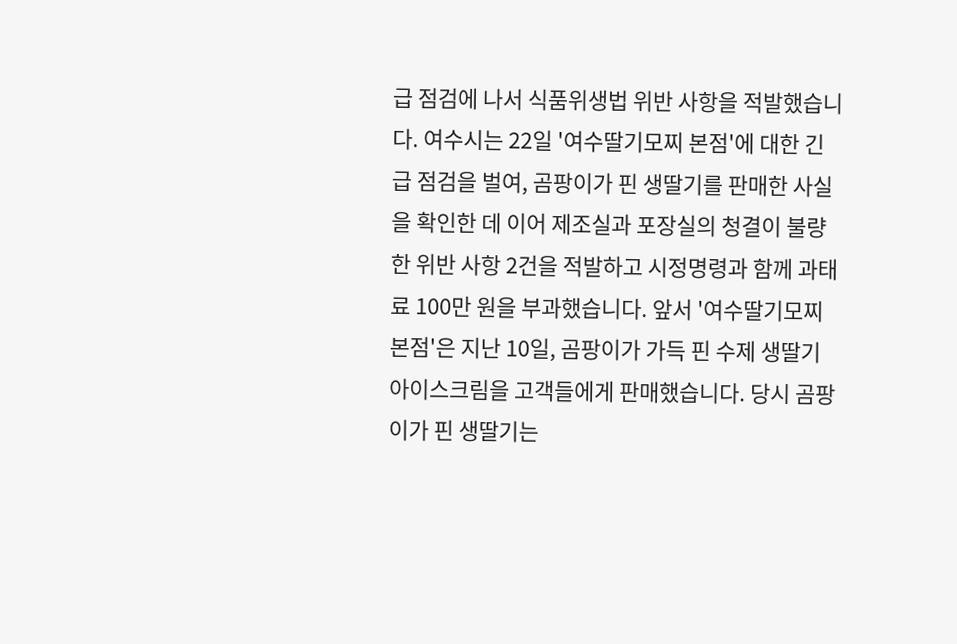급 점검에 나서 식품위생법 위반 사항을 적발했습니다. 여수시는 22일 '여수딸기모찌 본점'에 대한 긴급 점검을 벌여, 곰팡이가 핀 생딸기를 판매한 사실을 확인한 데 이어 제조실과 포장실의 청결이 불량한 위반 사항 2건을 적발하고 시정명령과 함께 과태료 100만 원을 부과했습니다. 앞서 '여수딸기모찌 본점'은 지난 10일, 곰팡이가 가득 핀 수제 생딸기 아이스크림을 고객들에게 판매했습니다. 당시 곰팡이가 핀 생딸기는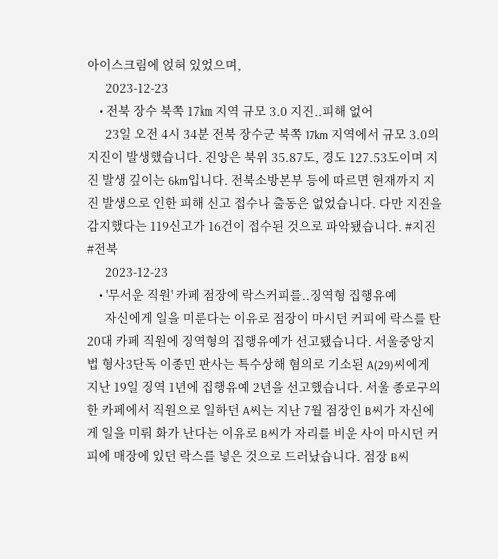아이스크림에 얹혀 있었으며,
      2023-12-23
    • 전북 장수 북쪽 17㎞ 지역 규모 3.0 지진..피해 없어
      23일 오전 4시 34분 전북 장수군 북쪽 17km 지역에서 규모 3.0의 지진이 발생했습니다. 진앙은 북위 35.87도, 경도 127.53도이며 지진 발생 깊이는 6km입니다. 전북소방본부 등에 따르면 현재까지 지진 발생으로 인한 피해 신고 접수나 출동은 없었습니다. 다만 지진을 감지했다는 119신고가 16건이 접수된 것으로 파악됐습니다. #지진 #전북
      2023-12-23
    • '무서운 직원' 카페 점장에 락스커피를..징역형 집행유예
      자신에게 일을 미룬다는 이유로 점장이 마시던 커피에 락스를 탄 20대 카페 직원에 징역형의 집행유예가 선고됐습니다. 서울중앙지법 형사3단독 이종민 판사는 특수상해 혐의로 기소된 A(29)씨에게 지난 19일 징역 1년에 집행유예 2년을 선고했습니다. 서울 종로구의 한 카페에서 직원으로 일하던 A씨는 지난 7월 점장인 B씨가 자신에게 일을 미뤄 화가 난다는 이유로 B씨가 자리를 비운 사이 마시던 커피에 매장에 있던 락스를 넣은 것으로 드러났습니다. 점장 B씨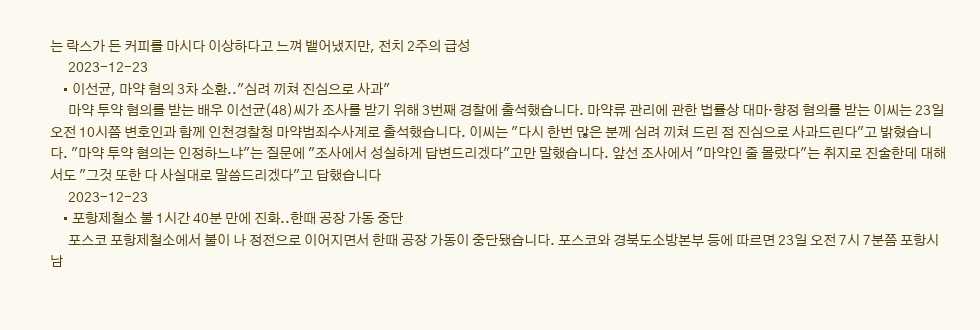는 락스가 든 커피를 마시다 이상하다고 느껴 뱉어냈지만, 전치 2주의 급성
      2023-12-23
    • 이선균, 마약 혐의 3차 소환.."심려 끼쳐 진심으로 사과"
      마약 투약 혐의를 받는 배우 이선균(48)씨가 조사를 받기 위해 3번째 경찰에 출석했습니다. 마약류 관리에 관한 법률상 대마·향정 혐의를 받는 이씨는 23일 오전 10시쯤 변호인과 함께 인천경찰청 마약범죄수사계로 출석했습니다. 이씨는 "다시 한번 많은 분께 심려 끼쳐 드린 점 진심으로 사과드린다"고 밝혔습니다. "마약 투약 혐의는 인정하느냐"는 질문에 "조사에서 성실하게 답변드리겠다"고만 말했습니다. 앞선 조사에서 "마약인 줄 몰랐다"는 취지로 진술한데 대해서도 "그것 또한 다 사실대로 말씀드리겠다"고 답했습니다
      2023-12-23
    • 포항제철소 불 1시간 40분 만에 진화..한때 공장 가동 중단
      포스코 포항제철소에서 불이 나 정전으로 이어지면서 한때 공장 가동이 중단됐습니다. 포스코와 경북도소방본부 등에 따르면 23일 오전 7시 7분쯤 포항시 남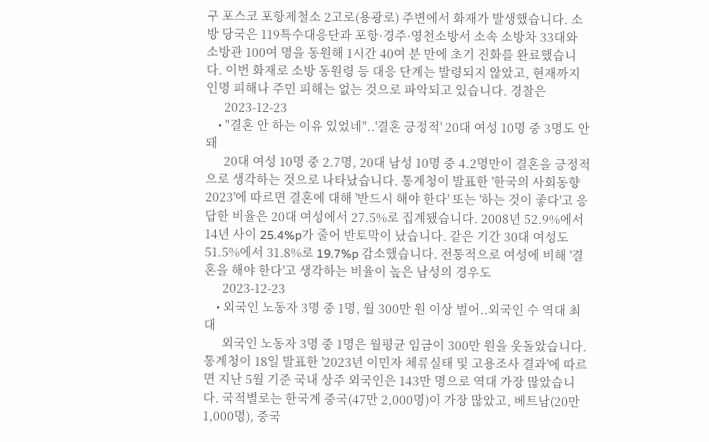구 포스코 포항제철소 2고로(용광로) 주변에서 화재가 발생했습니다. 소방 당국은 119특수대응단과 포항·경주·영천소방서 소속 소방차 33대와 소방관 100여 명을 동원해 1시간 40여 분 만에 초기 진화를 완료했습니다. 이번 화재로 소방 동원령 등 대응 단계는 발령되지 않았고, 현재까지 인명 피해나 주민 피해는 없는 것으로 파악되고 있습니다. 경찰은
      2023-12-23
    • "결혼 안 하는 이유 있었네"..'결혼 긍정적' 20대 여성 10명 중 3명도 안 돼
      20대 여성 10명 중 2.7명, 20대 남성 10명 중 4.2명만이 결혼을 긍정적으로 생각하는 것으로 나타났습니다. 통계청이 발표한 '한국의 사회동향 2023'에 따르면 결혼에 대해 '반드시 해야 한다' 또는 '하는 것이 좋다'고 응답한 비율은 20대 여성에서 27.5%로 집계됐습니다. 2008년 52.9%에서 14년 사이 25.4%p가 줄어 반토막이 났습니다. 같은 기간 30대 여성도 51.5%에서 31.8%로 19.7%p 감소했습니다. 전통적으로 여성에 비해 '결혼을 해야 한다'고 생각하는 비율이 높은 남성의 경우도
      2023-12-23
    • 외국인 노동자 3명 중 1명, 월 300만 원 이상 벌어..외국인 수 역대 최대
      외국인 노동자 3명 중 1명은 월평균 임금이 300만 원을 웃돌았습니다. 통계청이 18일 발표한 '2023년 이민자 체류실태 및 고용조사 결과'에 따르면 지난 5월 기준 국내 상주 외국인은 143만 명으로 역대 가장 많았습니다. 국적별로는 한국계 중국(47만 2,000명)이 가장 많았고, 베트남(20만 1,000명), 중국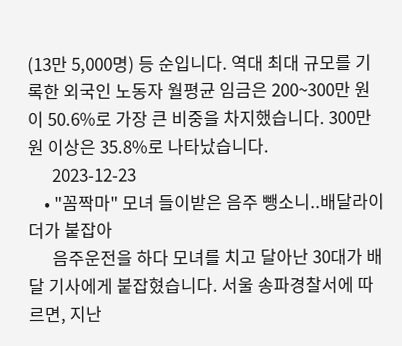(13만 5,000명) 등 순입니다. 역대 최대 규모를 기록한 외국인 노동자 월평균 임금은 200~300만 원이 50.6%로 가장 큰 비중을 차지했습니다. 300만 원 이상은 35.8%로 나타났습니다.
      2023-12-23
    • "꼼짝마" 모녀 들이받은 음주 뺑소니..배달라이더가 붙잡아
      음주운전을 하다 모녀를 치고 달아난 30대가 배달 기사에게 붙잡혔습니다. 서울 송파경찰서에 따르면, 지난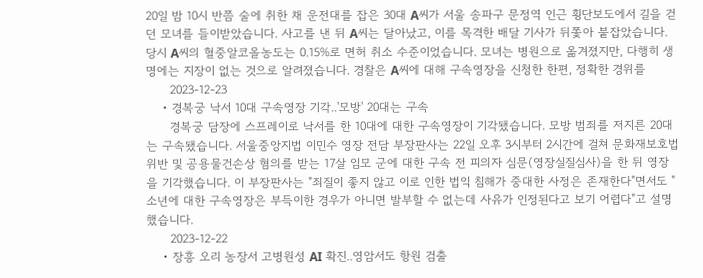20일 밤 10시 반쯤 술에 취한 채 운전대를 잡은 30대 A씨가 서울 송파구 문정역 인근 횡단보도에서 길을 걷던 모녀를 들이받았습니다. 사고를 낸 뒤 A씨는 달아났고, 이를 목격한 배달 기사가 뒤쫓아 붙잡았습니다. 당시 A씨의 혈중알코올농도는 0.15%로 면허 취소 수준이었습니다. 모녀는 병원으로 옮겨졌지만, 다행히 생명에는 지장이 없는 것으로 알려졌습니다. 경찰은 A씨에 대해 구속영장을 신청한 한편, 정확한 경위를
      2023-12-23
    • 경복궁 낙서 10대 구속영장 기각..'모방' 20대는 구속
      경복궁 담장에 스프레이로 낙서를 한 10대에 대한 구속영장이 기각됐습니다. 모방 범죄를 저지른 20대는 구속됐습니다. 서울중앙지법 이민수 영장 전담 부장판사는 22일 오후 3시부터 2시간에 걸쳐 문화재보호법 위반 및 공용물건손상 혐의를 받는 17살 임모 군에 대한 구속 전 피의자 심문(영장실질심사)을 한 뒤 영장을 기각했습니다. 이 부장판사는 "죄질이 좋지 않고 이로 인한 법익 침해가 중대한 사정은 존재한다"면서도 "소년에 대한 구속영장은 부득이한 경우가 아니면 발부할 수 없는데 사유가 인정된다고 보기 어렵다"고 설명했습니다.
      2023-12-22
    • 장흥 오리 농장서 고병원성 AI 확진..영암서도 항원 검출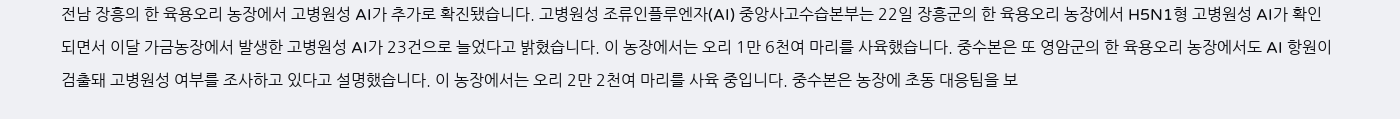전남 장흥의 한 육용오리 농장에서 고병원성 AI가 추가로 확진됐습니다. 고병원성 조류인플루엔자(AI) 중앙사고수습본부는 22일 장흥군의 한 육용오리 농장에서 H5N1형 고병원성 AI가 확인되면서 이달 가금농장에서 발생한 고병원성 AI가 23건으로 늘었다고 밝혔습니다. 이 농장에서는 오리 1만 6천여 마리를 사육했습니다. 중수본은 또 영암군의 한 육용오리 농장에서도 AI 항원이 검출돼 고병원성 여부를 조사하고 있다고 설명했습니다. 이 농장에서는 오리 2만 2천여 마리를 사육 중입니다. 중수본은 농장에 초동 대응팀을 보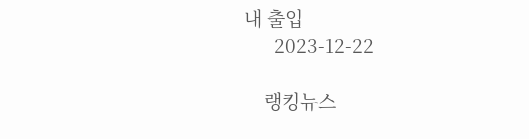내 출입
      2023-12-22

    랭킹뉴스